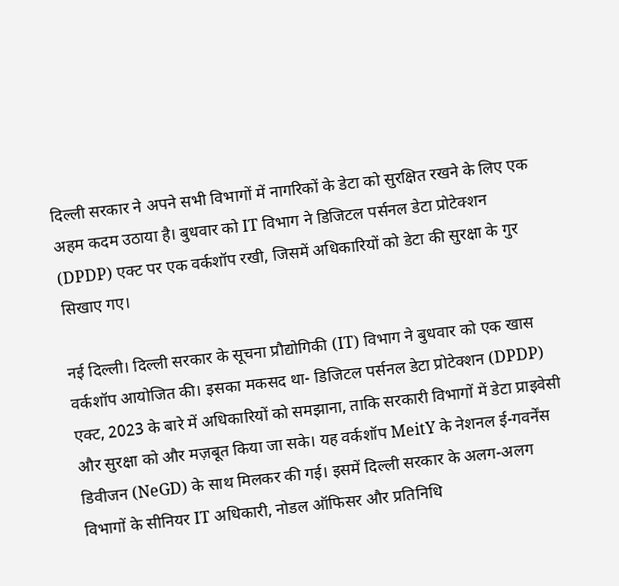दिल्ली सरकार ने अपने सभी विभागों में नागरिकों के डेटा को सुरक्षित रखने के लिए एक अहम कदम उठाया है। बुधवार को IT विभाग ने डिजिटल पर्सनल डेटा प्रोटेक्शन (DPDP) एक्ट पर एक वर्कशॉप रखी, जिसमें अधिकारियों को डेटा की सुरक्षा के गुर सिखाए गए।

नई दिल्ली। दिल्ली सरकार के सूचना प्रौद्योगिकी (IT) विभाग ने बुधवार को एक खास वर्कशॉप आयोजित की। इसका मकसद था- डिजिटल पर्सनल डेटा प्रोटेक्शन (DPDP) एक्ट, 2023 के बारे में अधिकारियों को समझाना, ताकि सरकारी विभागों में डेटा प्राइवेसी और सुरक्षा को और मज़बूत किया जा सके। यह वर्कशॉप MeitY के नेशनल ई-गवर्नेंस डिवीजन (NeGD) के साथ मिलकर की गई। इसमें दिल्ली सरकार के अलग-अलग विभागों के सीनियर IT अधिकारी, नोडल ऑफिसर और प्रतिनिधि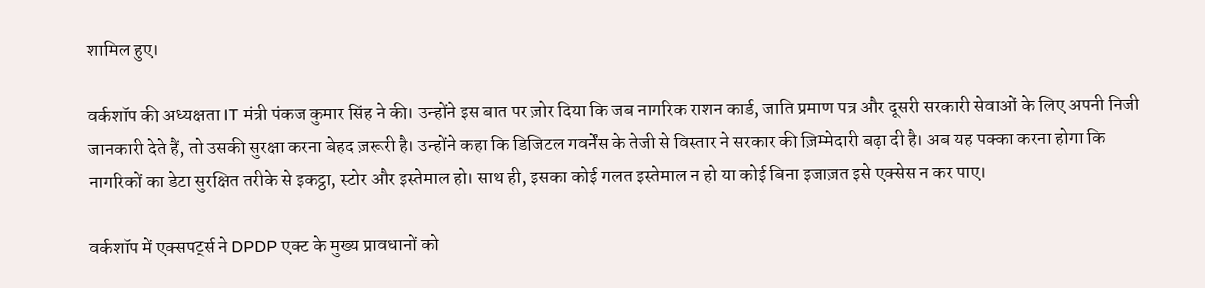शामिल हुए।

वर्कशॉप की अध्यक्षता IT मंत्री पंकज कुमार सिंह ने की। उन्होंने इस बात पर ज़ोर दिया कि जब नागरिक राशन कार्ड, जाति प्रमाण पत्र और दूसरी सरकारी सेवाओं के लिए अपनी निजी जानकारी देते हैं, तो उसकी सुरक्षा करना बेहद ज़रूरी है। उन्होंने कहा कि डिजिटल गवर्नेंस के तेजी से विस्तार ने सरकार की ज़िम्मेदारी बढ़ा दी है। अब यह पक्का करना होगा कि नागरिकों का डेटा सुरक्षित तरीके से इकट्ठा, स्टोर और इस्तेमाल हो। साथ ही, इसका कोई गलत इस्तेमाल न हो या कोई बिना इजाज़त इसे एक्सेस न कर पाए।

वर्कशॉप में एक्सपर्ट्स ने DPDP एक्ट के मुख्य प्रावधानों को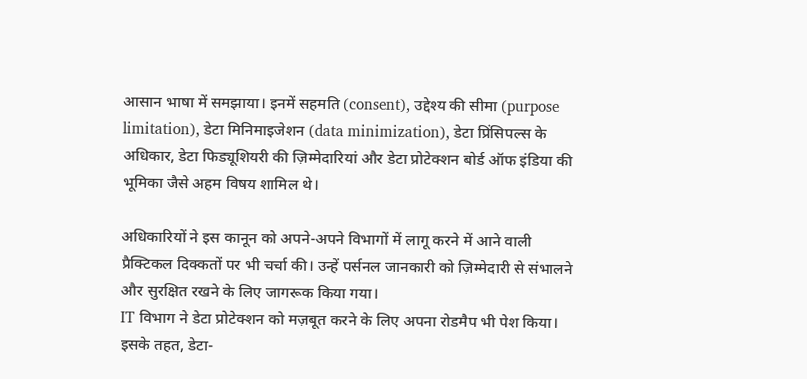आसान भाषा में समझाया। इनमें सहमति (consent), उद्देश्य की सीमा (purpose limitation), डेटा मिनिमाइजेशन (data minimization), डेटा प्रिंसिपल्स के अधिकार, डेटा फिड्यूशियरी की ज़िम्मेदारियां और डेटा प्रोटेक्शन बोर्ड ऑफ इंडिया की भूमिका जैसे अहम विषय शामिल थे।

अधिकारियों ने इस कानून को अपने-अपने विभागों में लागू करने में आने वाली प्रैक्टिकल दिक्कतों पर भी चर्चा की। उन्हें पर्सनल जानकारी को ज़िम्मेदारी से संभालने और सुरक्षित रखने के लिए जागरूक किया गया।
IT विभाग ने डेटा प्रोटेक्शन को मज़बूत करने के लिए अपना रोडमैप भी पेश किया। इसके तहत, डेटा-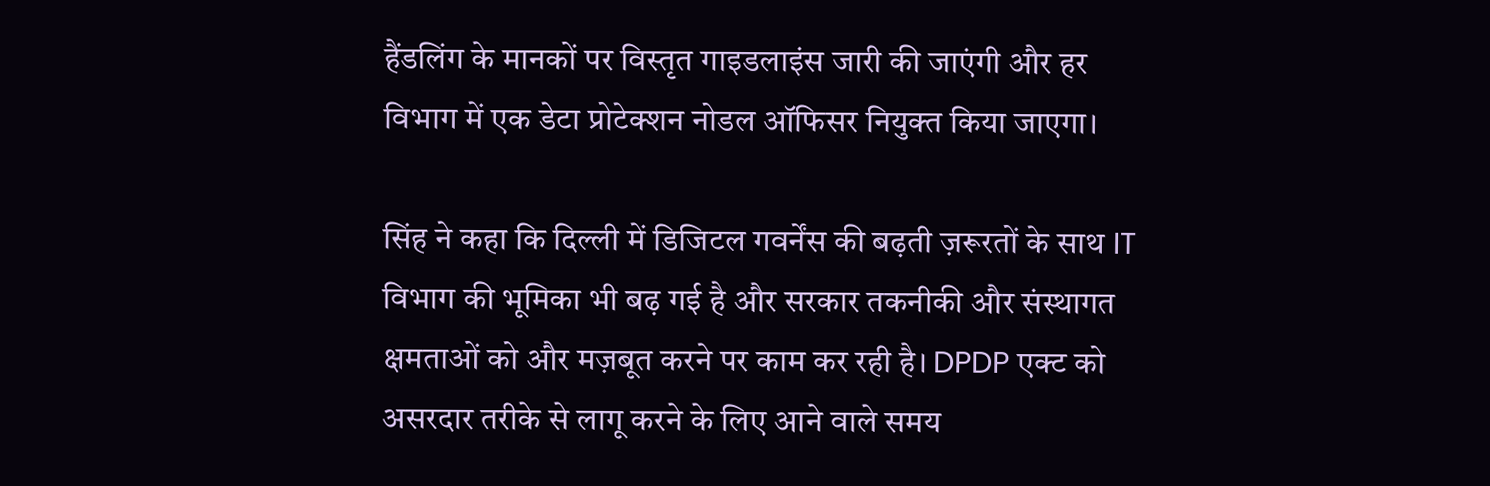हैंडलिंग के मानकों पर विस्तृत गाइडलाइंस जारी की जाएंगी और हर विभाग में एक डेटा प्रोटेक्शन नोडल ऑफिसर नियुक्त किया जाएगा।

सिंह ने कहा कि दिल्ली में डिजिटल गवर्नेंस की बढ़ती ज़रूरतों के साथ IT विभाग की भूमिका भी बढ़ गई है और सरकार तकनीकी और संस्थागत क्षमताओं को और मज़बूत करने पर काम कर रही है। DPDP एक्ट को असरदार तरीके से लागू करने के लिए आने वाले समय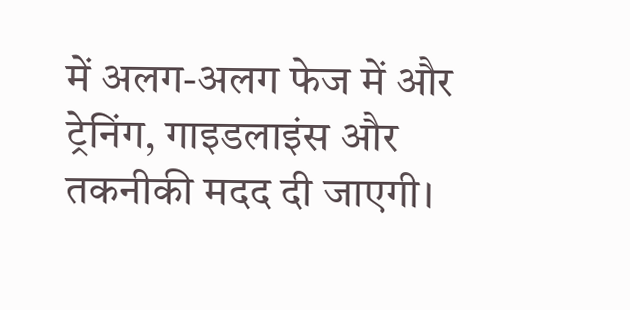में अलग-अलग फेज में और ट्रेनिंग, गाइडलाइंस और तकनीकी मदद दी जाएगी।